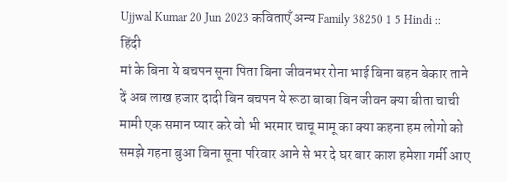Ujjwal Kumar 20 Jun 2023 कविताएँ अन्य Family 38250 1 5 Hindi :: हिंदी
मां के बिना ये बचपन सूना पिता बिना जीवनभर रोना भाई बिना बहन बेकार ताने दें अब लाख हजार दादी बिन बचपन ये रूठा बाबा बिन जीवन क्या बीता चाची मामी एक समान प्यार करे वो भी भरमार चाचू मामू का क्या कहना हम लोगो को समझे गहना बुआ बिना सूना परिवार आने से भर दे घर बार काश हमेशा गर्मी आए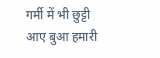गर्मी में भी छुट्टी आए बुआ हमारी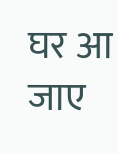घर आ जाए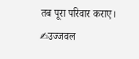तब पूरा परिवार कराए। ✍उज्जवल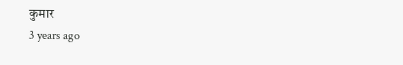कुमार
3 years ago